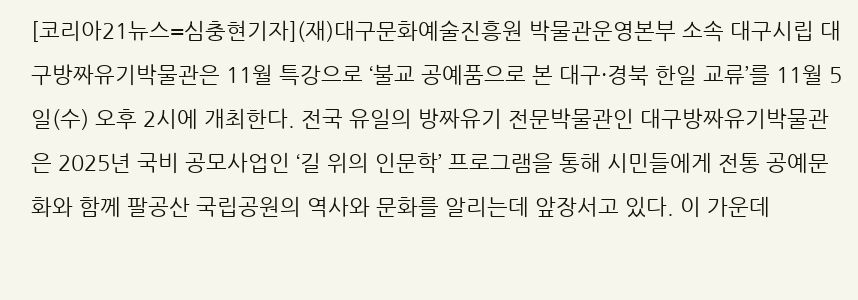[코리아21뉴스=심충현기자](재)대구문화예술진흥원 박물관운영본부 소속 대구시립 대구방짜유기박물관은 11월 특강으로 ‘불교 공예품으로 본 대구·경북 한일 교류’를 11월 5일(수) 오후 2시에 개최한다. 전국 유일의 방짜유기 전문박물관인 대구방짜유기박물관은 2025년 국비 공모사업인 ‘길 위의 인문학’ 프로그램을 통해 시민들에게 전통 공예문화와 함께 팔공산 국립공원의 역사와 문화를 알리는데 앞장서고 있다. 이 가운데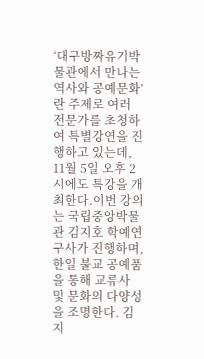‘대구방짜유기박물관에서 만나는 역사와 공예문화’란 주제로 여러 전문가를 초청하여 특별강연을 진행하고 있는데, 11월 5일 오후 2시에도 특강을 개최한다.이번 강의는 국립중앙박물관 김지호 학예연구사가 진행하며, 한일 불교 공예품을 통해 교류사 및 문화의 다양성을 조명한다. 김지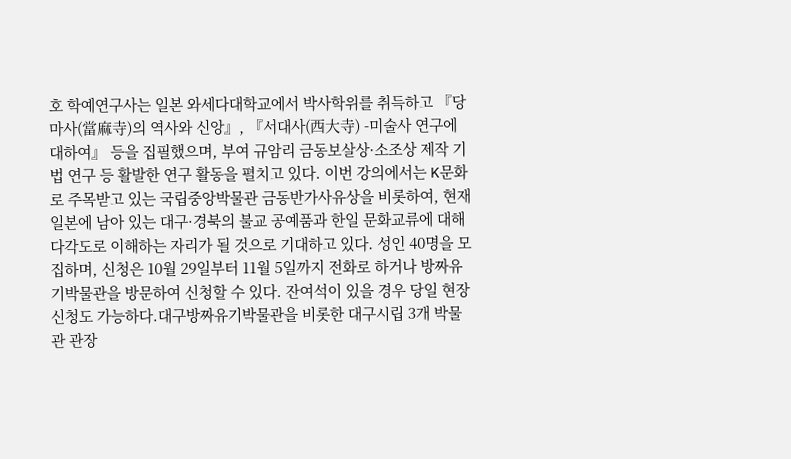호 학예연구사는 일본 와세다대학교에서 박사학위를 취득하고 『당마사(當麻寺)의 역사와 신앙』, 『서대사(西大寺) -미술사 연구에 대하여』 등을 집필했으며, 부여 규암리 금동보살상·소조상 제작 기법 연구 등 활발한 연구 활동을 펼치고 있다. 이번 강의에서는 K문화로 주목받고 있는 국립중앙박물관 금동반가사유상을 비롯하여, 현재 일본에 남아 있는 대구·경북의 불교 공예품과 한일 문화교류에 대해 다각도로 이해하는 자리가 될 것으로 기대하고 있다. 성인 40명을 모집하며, 신청은 10월 29일부터 11월 5일까지 전화로 하거나 방짜유기박물관을 방문하여 신청할 수 있다. 잔여석이 있을 경우 당일 현장 신청도 가능하다.대구방짜유기박물관을 비롯한 대구시립 3개 박물관 관장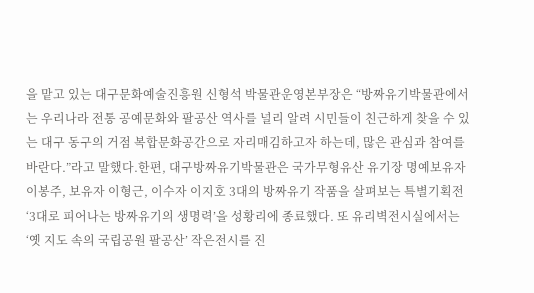을 맡고 있는 대구문화예술진흥원 신형석 박물관운영본부장은 “방짜유기박물관에서는 우리나라 전통 공예문화와 팔공산 역사를 널리 알려 시민들이 친근하게 찾을 수 있는 대구 동구의 거점 복합문화공간으로 자리매김하고자 하는데, 많은 관심과 참여를 바란다.”라고 말했다.한편, 대구방짜유기박물관은 국가무형유산 유기장 명예보유자 이봉주, 보유자 이형근, 이수자 이지호 3대의 방짜유기 작품을 살펴보는 특별기획전 ‘3대로 피어나는 방짜유기의 생명력’을 성황리에 종료했다. 또 유리벽전시실에서는 ‘옛 지도 속의 국립공원 팔공산’ 작은전시를 진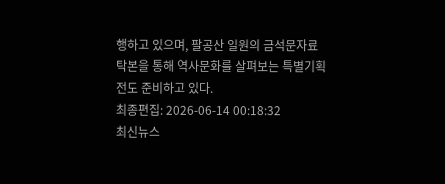행하고 있으며, 팔공산 일원의 금석문자료 탁본을 통해 역사문화를 살펴보는 특별기획전도 준비하고 있다.
최종편집: 2026-06-14 00:18:32
최신뉴스